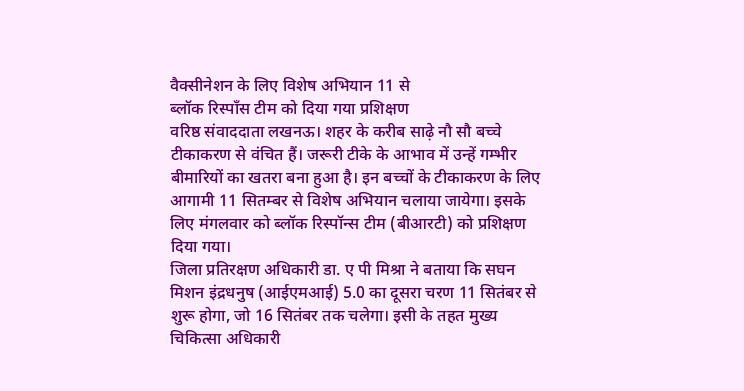वैक्सीनेशन के लिए विशेष अभियान 11 से
ब्लॉक रिस्पॉंस टीम को दिया गया प्रशिक्षण
वरिष्ठ संवाददाता लखनऊ। शहर के करीब साढ़े नौ सौ बच्चे टीकाकरण से वंचित हैं। जरूरी टीके के आभाव में उन्हें गम्भीर बीमारियों का खतरा बना हुआ है। इन बच्चों के टीकाकरण के लिए आगामी 11 सितम्बर से विशेष अभियान चलाया जायेगा। इसके लिए मंगलवार को ब्लॉक रिस्पॉन्स टीम (बीआरटी) को प्रशिक्षण दिया गया।
जिला प्रतिरक्षण अधिकारी डा. ए पी मिश्रा ने बताया कि सघन मिशन इंद्रधनुष (आईएमआई) 5.0 का दूसरा चरण 11 सितंबर से शुरू होगा, जो 16 सितंबर तक चलेगा। इसी के तहत मुख्य चिकित्सा अधिकारी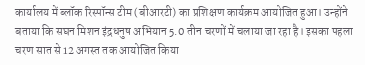कार्यालय में ब्लॉक रिस्पॉन्स टीम (बीआरटी) का प्रशिक्षण कार्यक्रम आयोजित हुआ। उन्होंने बताया कि सघन मिशन इंद्रधनुष अभियान 5.0 तीन चरणों में चलाया जा रहा है। इसका पहला चरण सात से 12 अगस्त तक आयोजित किया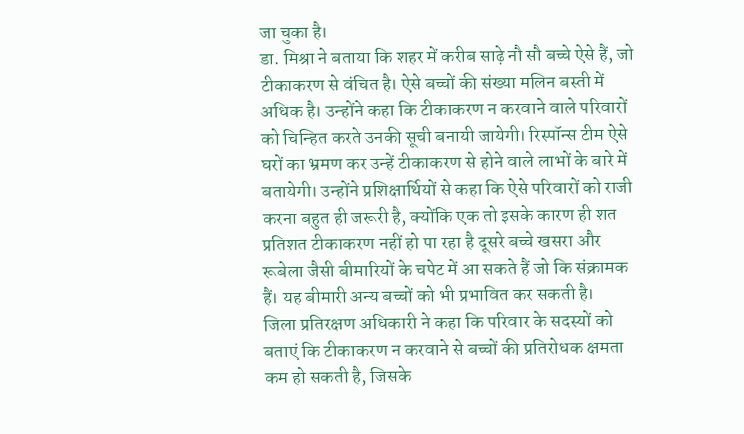जा चुका है।
डा. मिश्रा ने बताया कि शहर में करीब साढ़े नौ सौ बच्चे ऐसे हैं, जो टीकाकरण से वंचित है। ऐसे बच्चों की संख्या मलिन बस्ती में अधिक है। उन्होंने कहा कि टीकाकरण न करवाने वाले परिवारों को चिन्हित करते उनकी सूची बनायी जायेगी। रिस्पॉन्स टीम ऐसे घरों का भ्रमण कर उन्हें टीकाकरण से होने वाले लाभों के बारे में बतायेगी। उन्होंने प्रशिक्षार्थियों से कहा कि ऐसे परिवारों को राजी करना बहुत ही जरूरी है, क्योंकि एक तो इसके कारण ही शत प्रतिशत टीकाकरण नहीं हो पा रहा है दूसरे बच्चे खसरा और रूबेला जैसी बीमारियों के चपेट में आ सकते हैं जो कि संक्रामक हैं। यह बीमारी अन्य बच्चों को भी प्रभावित कर सकती है।
जिला प्रतिरक्षण अधिकारी ने कहा कि परिवार के सदस्यों को बताएं कि टीकाकरण न करवाने से बच्चों की प्रतिरोधक क्षमता कम हो सकती है, जिसके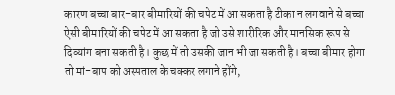कारण बच्चा बार-बार बीमारियों की चपेट में आ सकता है टीका न लगवाने से बच्चा ऐसी बीमारियों की चपेट में आ सकता है जो उसे शारीरिक और मानसिक रूप से दिव्यांग बना सकती है। कुछ में तो उसकी जान भी जा सकती है। बच्चा बीमार होगा तो मां-बाप को अस्पताल के चक्कर लगाने होंगे,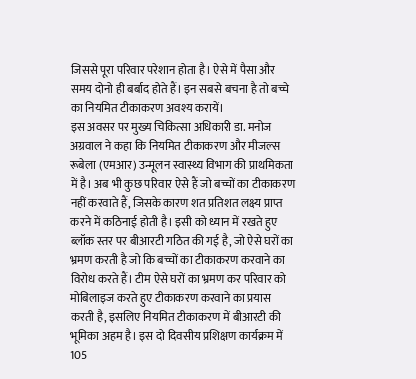जिससे पूरा परिवार परेशान होता है। ऐसे में पैसा और समय दोनो ही बर्बाद होते हैं। इन सबसे बचना है तो बच्चे का नियमित टीकाकरण अवश्य करायें।
इस अवसर पर मुख्य चिकित्सा अधिकारी डा. मनोज अग्रवाल ने कहा कि नियमित टीकाकरण और मीजल्स रूबेला (एमआर) उन्मूलन स्वास्थ्य विभाग की प्राथमिकता में है। अब भी कुछ परिवार ऐसे हैं जो बच्चों का टीकाकरण नहीं करवाते हैं, जिसके कारण शत प्रतिशत लक्ष्य प्राप्त करने में कठिनाई होती है। इसी को ध्यान में रखते हुए ब्लॉक स्तर पर बीआरटी गठित की गई है, जो ऐसे घरों का भ्रमण करती है जो कि बच्चों का टीकाकरण करवाने का विरोध करते हैं। टीम ऐसे घरों का भ्रमण कर परिवार को मोबिलाइज करते हुए टीकाकरण करवाने का प्रयास करती है, इसलिए नियमित टीकाकरण में बीआरटी की भूमिका अहम है। इस दो दिवसीय प्रशिक्षण कार्यक्रम में 105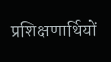प्रशिक्षणार्थियों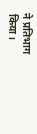ने प्रतिभाग किया।